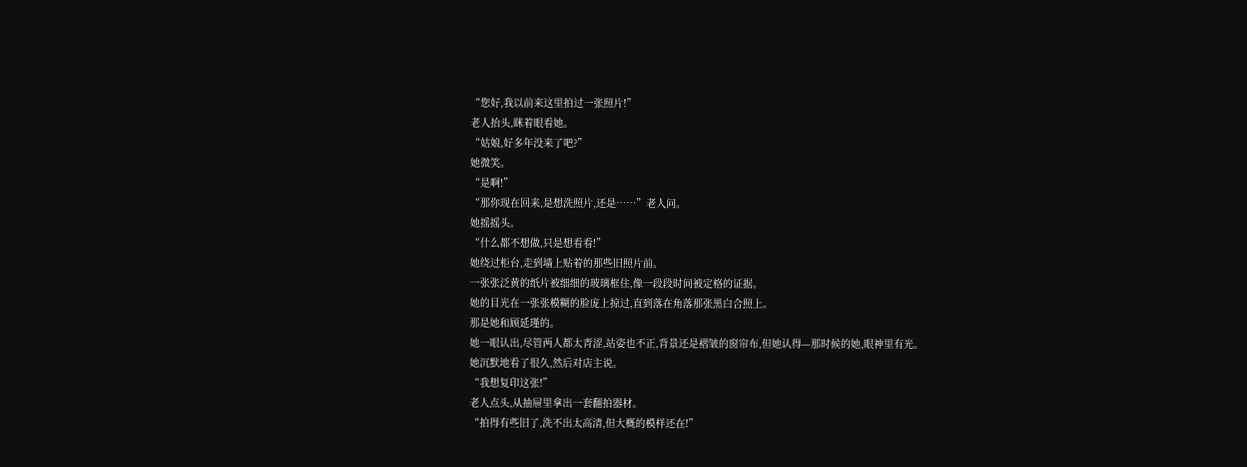“您好,我以前来这里拍过一张照片!”
老人抬头,眯着眼看她。
“姑娘,好多年没来了吧?”
她微笑。
“是啊!”
“那你现在回来,是想洗照片,还是……”老人问。
她摇摇头。
“什么都不想做,只是想看看!”
她绕过柜台,走到墙上贴着的那些旧照片前。
一张张泛黄的纸片被细细的玻璃框住,像一段段时间被定格的证据。
她的目光在一张张模糊的脸庞上掠过,直到落在角落那张黑白合照上。
那是她和顾延瑾的。
她一眼认出,尽管两人都太青涩,站姿也不正,背景还是褶皱的窗帘布,但她认得—那时候的她,眼神里有光。
她沉默地看了很久,然后对店主说。
“我想复印这张!”
老人点头,从抽屉里拿出一套翻拍器材。
“拍得有些旧了,洗不出太高清,但大概的模样还在!”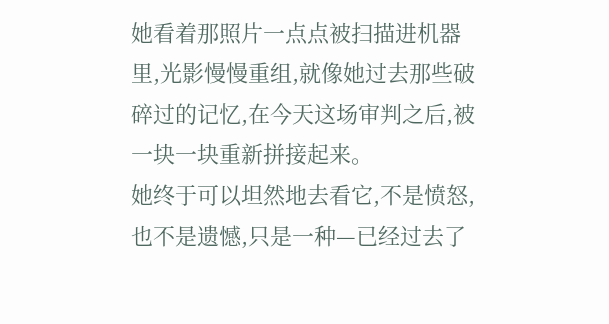她看着那照片一点点被扫描进机器里,光影慢慢重组,就像她过去那些破碎过的记忆,在今天这场审判之后,被一块一块重新拼接起来。
她终于可以坦然地去看它,不是愤怒,也不是遗憾,只是一种—已经过去了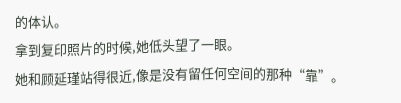的体认。
拿到复印照片的时候,她低头望了一眼。
她和顾延瑾站得很近,像是没有留任何空间的那种“靠”。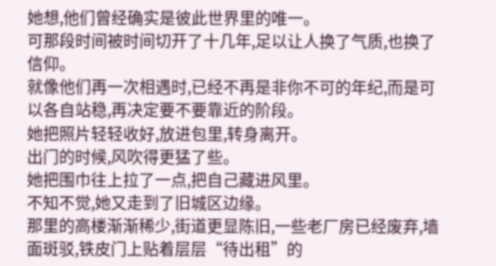她想,他们曾经确实是彼此世界里的唯一。
可那段时间被时间切开了十几年,足以让人换了气质,也换了信仰。
就像他们再一次相遇时,已经不再是非你不可的年纪,而是可以各自站稳,再决定要不要靠近的阶段。
她把照片轻轻收好,放进包里,转身离开。
出门的时候,风吹得更猛了些。
她把围巾往上拉了一点,把自己藏进风里。
不知不觉,她又走到了旧城区边缘。
那里的高楼渐渐稀少,街道更显陈旧,一些老厂房已经废弃,墙面斑驳,铁皮门上贴着层层“待出租”的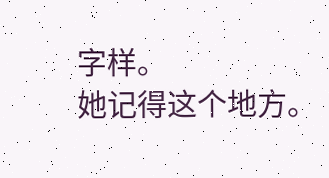字样。
她记得这个地方。